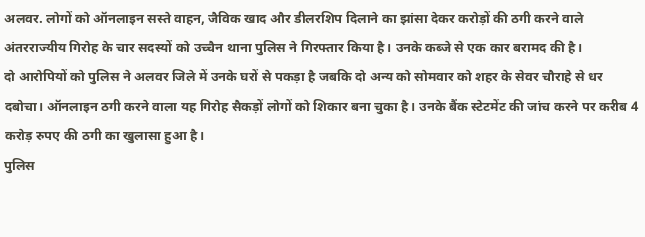अलवर. लोगों को ऑनलाइन सस्ते वाहन, जैविक खाद और डीलरशिप दिलाने का झांसा देकर करोड़ों की ठगी करने वाले अंतरराज्यीय गिरोह के चार सदस्यों को उच्चैन थाना पुलिस ने गिरफ्तार किया है। उनके कब्जे से एक कार बरामद की है।
दो आरोपियों को पुलिस ने अलवर जिले में उनके घरों से पकड़ा है जबकि दो अन्य को सोमवार को शहर के सेवर चौराहे से धर दबोचा। ऑनलाइन ठगी करने वाला यह गिरोह सैकड़ों लोगों को शिकार बना चुका है। उनके बैंक स्टेटमेंट की जांच करने पर करीब 4 करोड़ रुपए की ठगी का खुलासा हुआ है।
पुलिस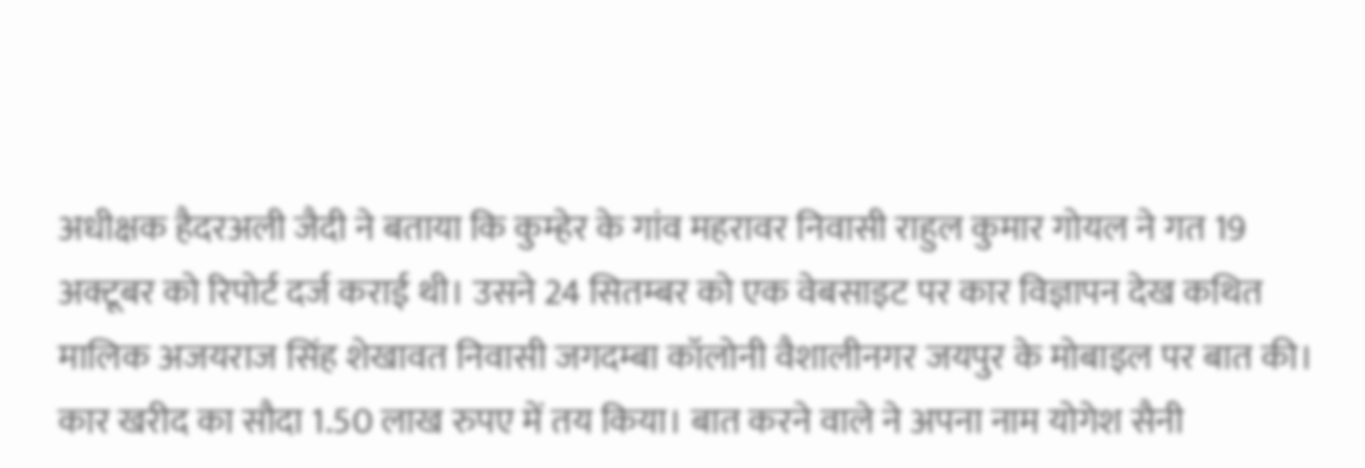अधीक्षक हैदरअली जैदी ने बताया कि कुम्हेर के गांव महरावर निवासी राहुल कुमार गोयल ने गत 19 अक्टूबर को रिपोर्ट दर्ज कराई थी। उसने 24 सितम्बर को एक वेबसाइट पर कार विज्ञापन देख कथित मालिक अजयराज सिंह शेखावत निवासी जगदम्बा कॉलोनी वैशालीनगर जयपुर के मोबाइल पर बात की। कार खरीद का सौदा 1.50 लाख रुपए में तय किया। बात करने वाले ने अपना नाम योगेश सैनी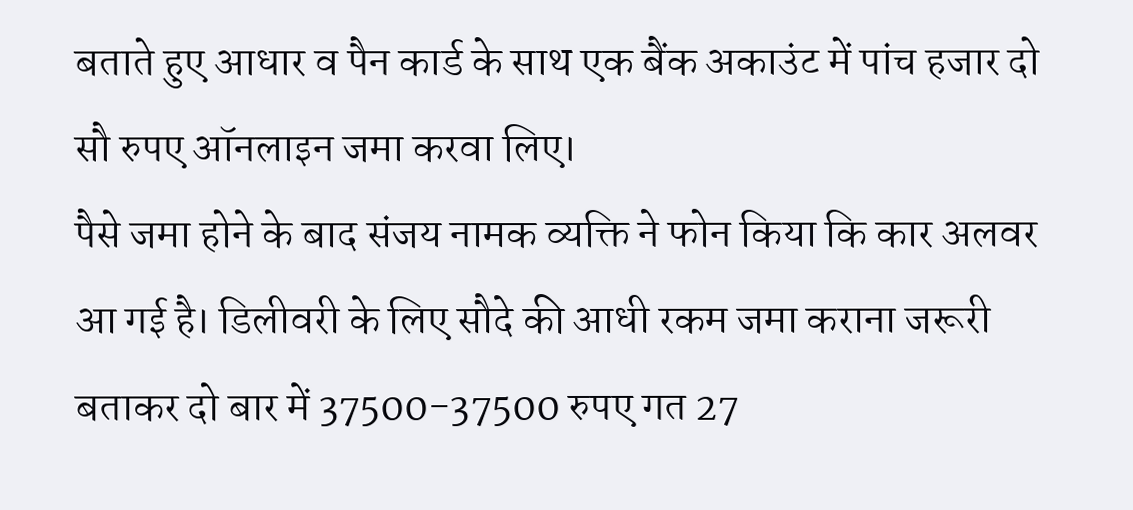बताते हुए आधार व पैन कार्ड के साथ एक बैंक अकाउंट में पांच हजार दो सौ रुपए ऑनलाइन जमा करवा लिए।
पैसे जमा होने के बाद संजय नामक व्यक्ति ने फोन किया कि कार अलवर आ गई है। डिलीवरी के लिए सौदे की आधी रकम जमा कराना जरूरी बताकर दो बार में 37500-37500 रुपए गत 27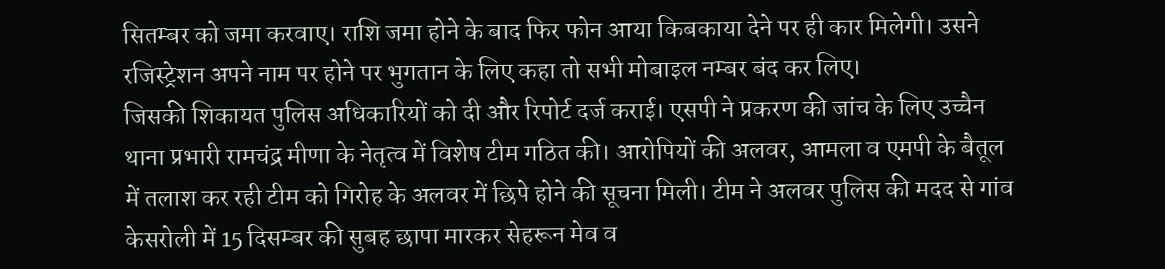सितम्बर को जमा करवाए। राशि जमा होने के बाद फिर फोन आया किबकाया देने पर ही कार मिलेगी। उसने रजिस्ट्रेशन अपने नाम पर होने पर भुगतान के लिए कहा तो सभी मोबाइल नम्बर बंद कर लिए।
जिसकी शिकायत पुलिस अधिकारियों को दी और रिपोर्ट दर्ज कराई। एसपी ने प्रकरण की जांच के लिए उच्चैन थाना प्रभारी रामचंद्र मीणा के नेतृत्व में विशेष टीम गठित की। आरोपियों की अलवर, आमला व एमपी के बैतूल में तलाश कर रही टीम को गिरोह के अलवर में छिपे होने की सूचना मिली। टीम ने अलवर पुलिस की मदद से गांव केसरोली में 15 दिसम्बर की सुबह छापा मारकर सेहरून मेव व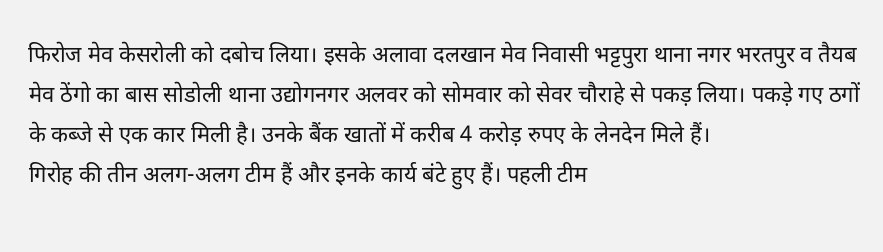फिरोज मेव केसरोली को दबोच लिया। इसके अलावा दलखान मेव निवासी भट्टपुरा थाना नगर भरतपुर व तैयब मेव ठेंगो का बास सोडोली थाना उद्योगनगर अलवर को सोमवार को सेवर चौराहे से पकड़ लिया। पकड़े गए ठगों के कब्जे से एक कार मिली है। उनके बैंक खातों में करीब 4 करोड़ रुपए के लेनदेन मिले हैं।
गिरोह की तीन अलग-अलग टीम हैं और इनके कार्य बंटे हुए हैं। पहली टीम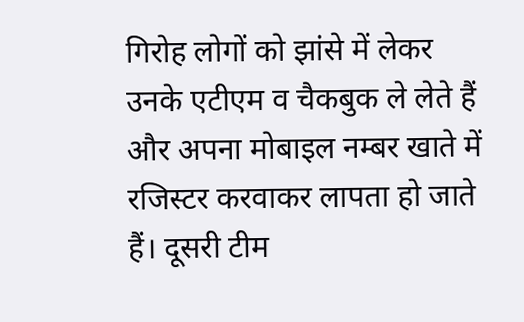गिरोह लोगों को झांसे में लेकर उनके एटीएम व चैकबुक ले लेते हैं और अपना मोबाइल नम्बर खाते में रजिस्टर करवाकर लापता हो जाते हैं। दूसरी टीम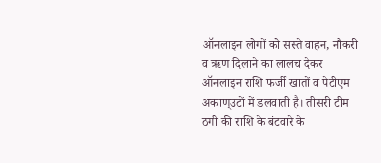ऑनलाइन लोगों को सस्ते वाहन, नौकरी व ऋण दिलाने का लालच देकर ऑनलाइन राशि फर्जी खातों व पेटीएम अकाण्उटों में डलवाती है। तीसरी टीम ठगी की राशि के बंटवारे के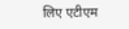लिए एटीएम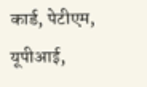कार्ड, पेटीएम, यूपीआई,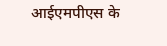आईएमपीएस के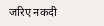जरिए नकदी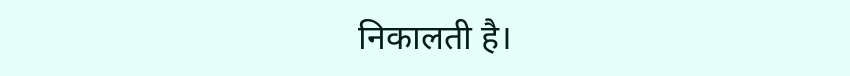निकालती है।